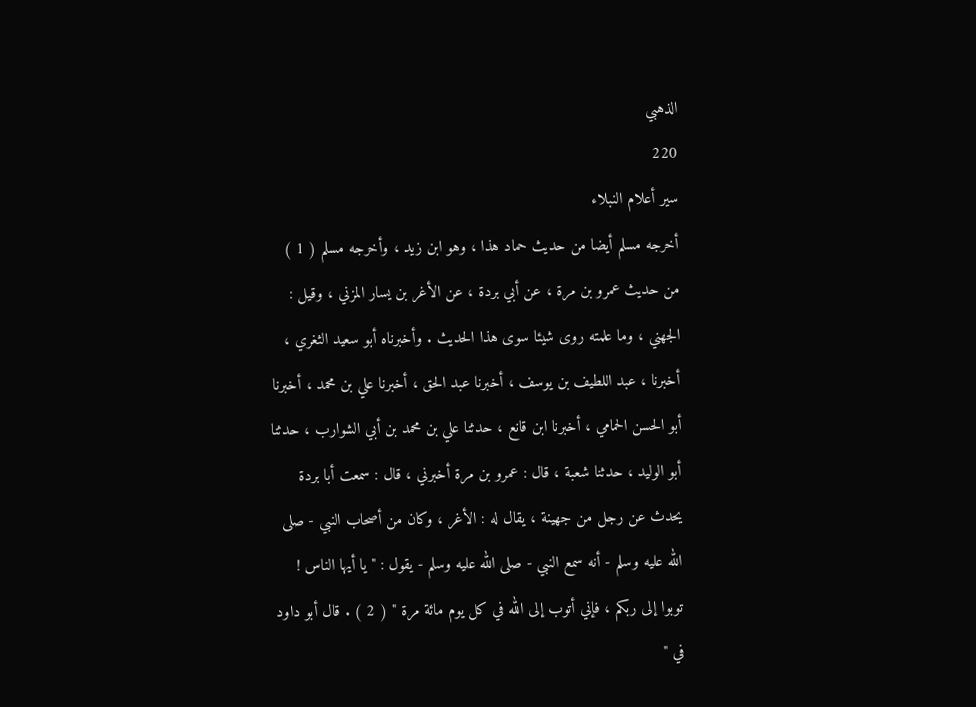الذهبي
220
سير أعلام النبلاء
أخرجه مسلم أيضا من حديث حماد هذا ، وهو ابن زيد ، وأخرجه مسلم ( 1 ) من حديث عمرو بن مرة ، عن أبي بردة ، عن الأغر بن يسار المزني ، وقيل : الجهني ، وما علمته روى شيئا سوى هذا الحديث . وأخبرناه أبو سعيد الثغري ، أخبرنا ، عبد اللطيف بن يوسف ، أخبرنا عبد الحق ، أخبرنا علي بن محمد ، أخبرنا أبو الحسن الحمامي ، أخبرنا ابن قانع ، حدثنا علي بن محمد بن أبي الشوارب ، حدثنا أبو الوليد ، حدثنا شعبة ، قال : عمرو بن مرة أخبرني ، قال : سمعت أبا بردة يحدث عن رجل من جهينة ، يقال له : الأغر ، وكان من أصحاب النبي - صلى الله عليه وسلم - أنه سمع النبي - صلى الله عليه وسلم - يقول : " يا أيها الناس ! توبوا إلى ربكم ، فإني أتوب إلى الله في كل يوم مائة مرة " ( 2 ) . قال أبو داود في "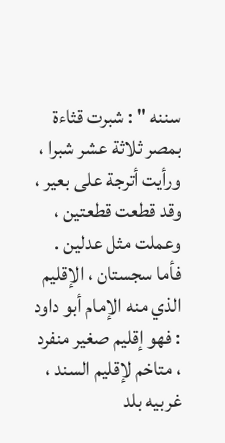سننه " : شبرت قثاءة بمصر ثلاثة عشر شبرا ، ورأيت أترجة على بعير ، وقد قطعت قطعتين ، وعملت مثل عدلين . فأما سجستان ، الإقليم الذي منه الإمام أبو داود : فهو إقليم صغير منفرد ، متاخم لإقليم السند ، غربيه بلد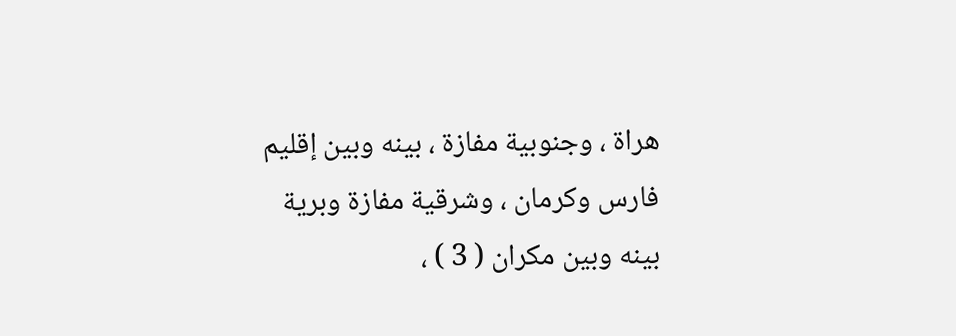هراة ، وجنوبية مفازة ، بينه وبين إقليم فارس وكرمان ، وشرقية مفازة وبرية بينه وبين مكران ( 3 ) ،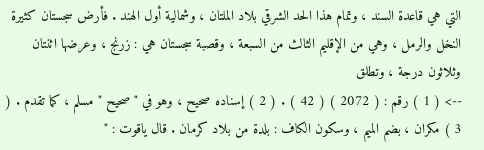التي هي قاعدة السند ، وتمام هذا الحد الشرقي بلاد الملتان ، وشمالية أول الهند . فأرض سجستان كثيرة النخل والرمل ، وهي من الإقليم الثالث من السبعة ، وقصبة سجستان هي : زرنج ، وعرضها اثنتان وثلاثون درجة ، وتطلق
--> ( 1 ) رقم : ( 2072 ) ( 42 ) . ( 2 ) إسناده صحيح ، وهو في " صحيح " مسلم ، كما تقدم . ( 3 ) مكران ، بضم الميم ، وسكون الكاف : بلدة من بلاد كرمان . قال ياقوت : "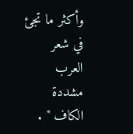وأكثر ما تجئ في شعر العرب مشددة الكاف " .